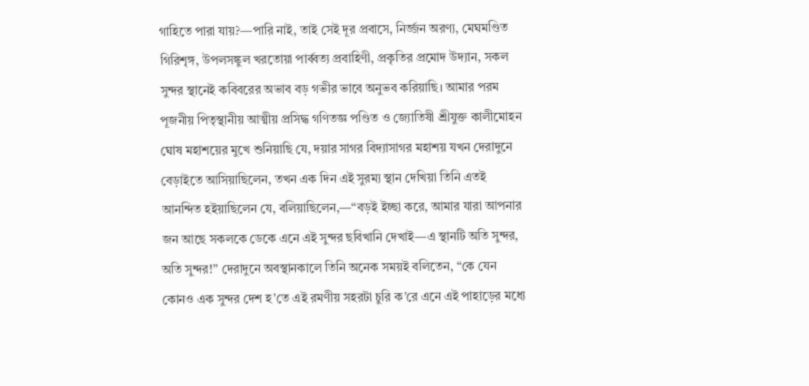গাহিতে পারা যায়?—পারি নাই, তাই সেই দূর প্রবাসে, নির্জ্জন অরণ্য, মেঘমণ্ডিত গিরিশৃঙ্গ, উপলসঙ্কুল খরতোয়া পার্ব্বত্য প্রবাহিণী, প্রকৃতির প্রমোদ উদ্যান, সকল সুন্দর স্থানেই কবিবরের অভাব বড় গভীর ভাবে অনুভব করিয়াছি। আমার পরম পূজনীয় পিতৃস্থানীয় আত্মীয় প্রসিদ্ধ গণিতজ্ঞ পণ্ডিত ও জ্যোতিষী শ্রীযুক্ত কালীমোহন ঘোষ মহাশয়ের মুখে শুনিয়াছি যে, দয়ার সাগর বিদ্যাসাগর মহাশয় যখন দেরাদুনে বেড়াইতে আসিয়াছিলেন, তখন এক দিন এই সুরম্য স্থান দেখিয়া তিনি এতই আনন্দিত হইয়াছিলেন যে, বলিয়াছিলেন,—“বড়ই ইচ্ছা করে, আমার যারা আপনার জন আছে সকলকে ডেকে এনে এই সুন্দর ছবিখানি দেখাই—এ স্থানটি অতি সুন্দর, অতি সুন্দর!” দেরাদুনে অবস্থানকালে তিনি অনেক সময়ই বলিতেন, “কে যেন কোনও এক সুন্দর দেশ হ’তে এই রমণীয় সহরটা চুরি ক’রে এনে এই পাহাড়ের মধ্যে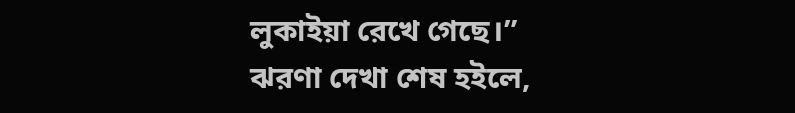লুকাইয়া রেখে গেছে।”
ঝরণা দেখা শেষ হইলে,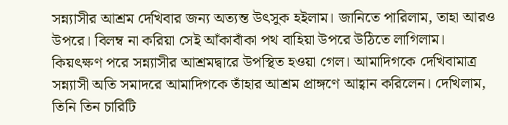সন্ন্যাসীর আশ্রম দেখিবার জন্য অত্যন্ত উৎসুক হইলাম। জানিতে পারিলাম, তাহা আরও উপরে। বিলম্ব না করিয়া সেই আঁকাবাঁকা পথ বাহিয়া উপরে উঠিতে লাগিলাম। কিয়ৎক্ষণ পরে সন্ন্যাসীর আশ্রমদ্বারে উপস্থিত হওয়া গেল। আমাদিগকে দেখিবামাত্র সন্ন্যাসী অতি সমাদরে আমাদিগকে তাঁহার আশ্রম প্রাঙ্গণে আহ্বান করিলেন। দেখিলাম, তিনি তিন চারিটি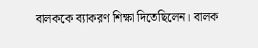বালককে ব্যাকরণ শিক্ষা দিতেছিলেন। বালক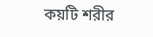কয়টি শরীর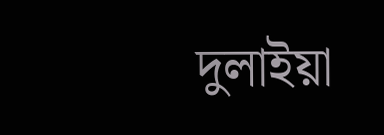দুলাইয়া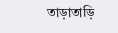তাড়াতাড়ি